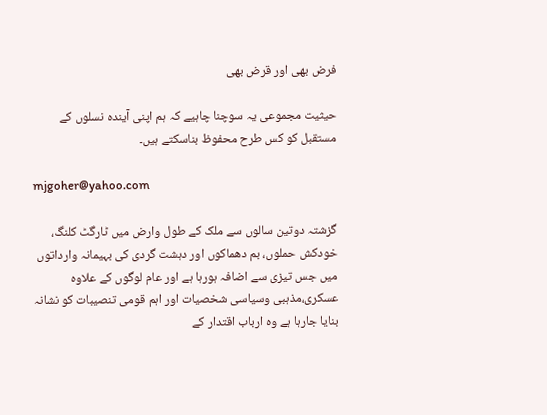فرض بھی اور قرض بھی

حیثیت مجموعی یہ سوچنا چاہیے کہ ہم اپنی آیندہ نسلوں کے مستقبل کو کس طرح محفوظ بناسکتے ہیں۔

mjgoher@yahoo.com

گزشتہ دوتین سالوں سے ملک کے طول وارض میں ٹارگٹ کلنگ، خودکش حملوں، بم دھماکوں اور دہشت گردی کی بہیمانہ وارداتوں میں جس تیزی سے اضافہ ہورہا ہے اور عام لوگوں کے علاوہ عسکری،مذہبی وسیاسی شخصیات اور اہم قومی تنصیبات کو نشانہ بنایا جارہا ہے وہ ارباب اقتدار کے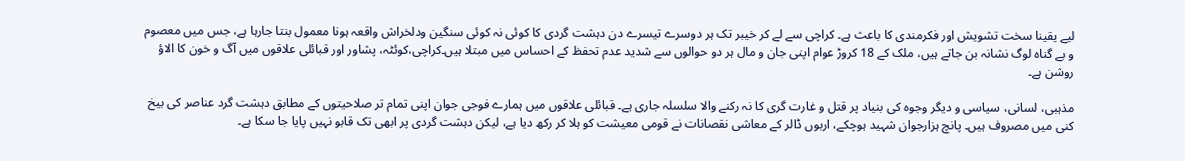لیے یقینا سخت تشویش اور فکرمندی کا باعث ہے۔ کراچی سے لے کر خیبر تک ہر دوسرے تیسرے دن دہشت گردی کا کوئی نہ کوئی سنگین ودلخراش واقعہ ہونا معمول بنتا جارہا ہے، جس میں معصوم و بے گناہ لوگ نشانہ بن جاتے ہیں، ملک کے 18 کروڑ عوام اپنی جان و مال ہر دو حوالوں سے شدید عدم تحفظ کے احساس میں مبتلا ہیں۔کراچی،کوئٹہ، پشاور اور قبائلی علاقوں میں آگ و خون کا الاؤ روشن ہے۔

مذہبی، لسانی، سیاسی و دیگر وجوہ کی بنیاد پر قتل و غارت گری کا نہ رکنے والا سلسلہ جاری ہے۔ قبائلی علاقوں میں ہمارے فوجی جوان اپنی تمام تر صلاحیتوں کے مطابق دہشت گرد عناصر کی بیخ کنی میں مصروف ہیں۔ پانچ ہزارجوان شہید ہوچکے، اربوں ڈالر کے معاشی نقصانات نے قومی معیشت کو ہلا کر رکھ دیا ہے، لیکن دہشت گردی پر ابھی تک قابو نہیں پایا جا سکا ہے۔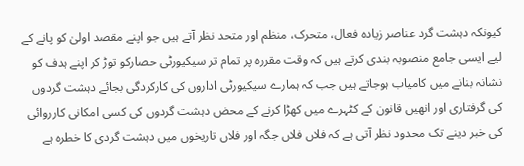کیونکہ دہشت گرد عناصر زیادہ فعال، متحرک، منظم اور متحد نظر آتے ہیں جو اپنے مقصد اولیٰ کو پانے کے لیے ایسی جامع منصوبہ بندی کرتے ہیں کہ وقت مقررہ پر تمام تر سیکیورٹی حصارکو توڑ کر اپنے ہدف کو نشانہ بنانے میں کامیاب ہوجاتے ہیں جب کہ ہمارے سیکیورٹی اداروں کی کارکردگی بجائے دہشت گردوں کی گرفتاری اور انھیں قانون کے کٹہرے میں کھڑا کرنے کے محض دہشت گردوں کی کسی امکانی کارروائی کی خبر دینے تک محدود نظر آتی ہے کہ فلاں فلاں جگہ اور فلاں تاریخوں میں دہشت گردی کا خطرہ ہے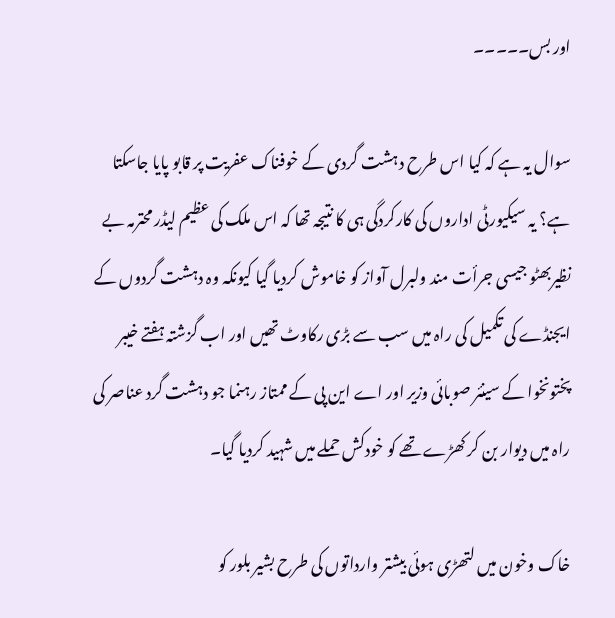اور بس۔۔۔۔۔

سوال یہ ہے کہ کیا اس طرح دہشت گردی کے خوفناک عفریت پر قابو پایا جاسکتا ہے؟ یہ سیکیورٹی اداروں کی کارکردگی ہی کا نتیجہ تھا کہ اس ملک کی عظیم لیڈر محترمہ بے نظیربھٹو جیسی جرأت مند ولبرل آواز کو خاموش کردیا گیا کیونکہ وہ دہشت گردوں کے ایجنڈے کی تکمیل کی راہ میں سب سے بڑی رکاوٹ تھیں اور اب گزشتہ ہفتے خیبر پختونخوا کے سینئر صوبائی وزیر اور اے این پی کے ممتاز رہنما جو دہشت گرد عناصر کی راہ میں دیوار بن کر کھڑے تھے کو خودکش حملے میں شہید کردیا گیا۔

خاک وخون میں لتھڑی ہوئی بیشتر وارداتوں کی طرح بشیر بلور کو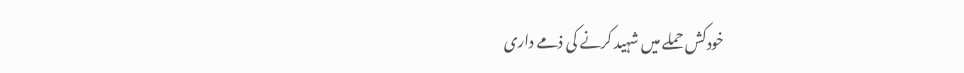خودکش حملے میں شہید کرنے کی ذمے داری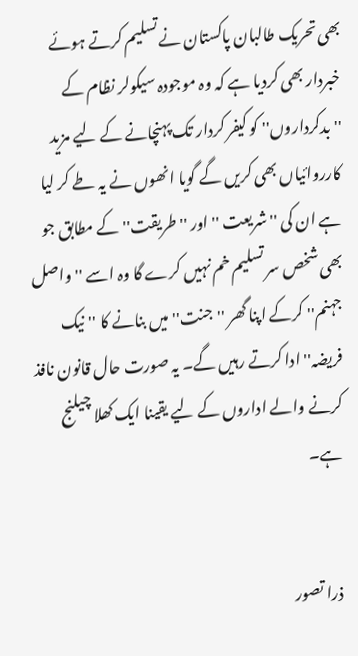بھی تحریک طالبان پاکستان نے تسلیم کرتے ہوئے خبردار بھی کردیا ہے کہ وہ موجودہ سیکولر نظام کے ''بدکرداروں'' کو کیفر کردار تک پہنچانے کے لیے مزید کارروائیاں بھی کریں گے گویا انھوں نے یہ طے کر لیا ہے ان کی ''شریعت '' اور ''طریقت'' کے مطابق جو بھی شخص سر تسلیم خم نہیں کرے گا وہ اسے ''واصل جہنم'' کرکے اپنا گھر ''جنت'' میں بنانے کا ''نیک فریضہ'' ادا کرتے رہیں گے۔ یہ صورت حال قانون نافذ کرنے والے اداروں کے لیے یقینا ایک کھلا چیلنج ہے۔


ذرا تصور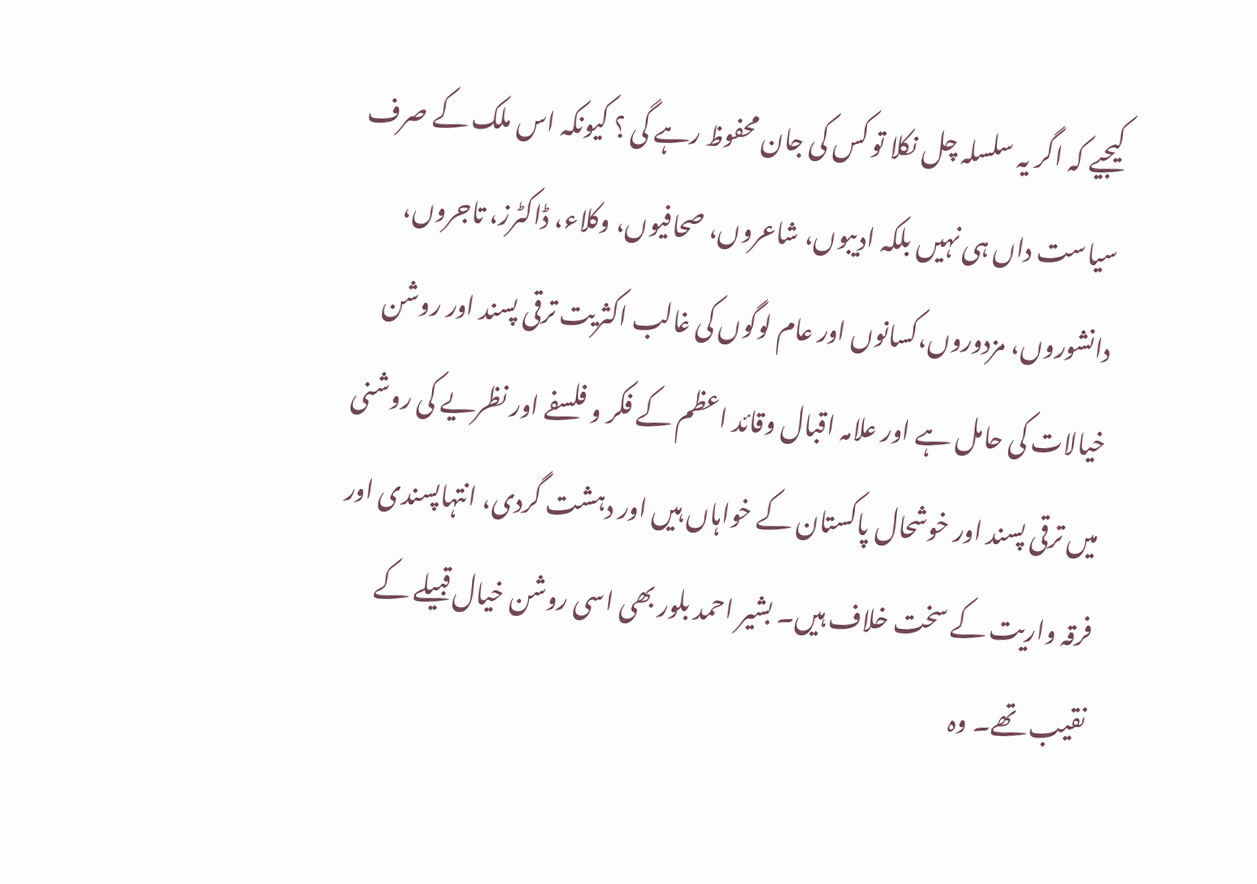کیجیے کہ اگر یہ سلسلہ چل نکلا تو کس کی جان محفوظ رہے گی ؟ کیونکہ اس ملک کے صرف سیاست داں ہی نہیں بلکہ ادیبوں، شاعروں، صحافیوں، وکلاء، ڈاکٹرز، تاجروں، دانشوروں، مزدوروں،کسانوں اور عام لوگوں کی غالب اکثریت ترقی پسند اور روشن خیالات کی حامل ہے اور علامہ اقبال وقائد اعظم کے فکر و فلسفے اور نظریے کی روشنی میں ترقی پسند اور خوشحال پاکستان کے خواہاں ہیں اور دہشت گردی، انتہاپسندی اور فرقہ واریت کے سخت خلاف ہیں۔ بشیر احمد بلور بھی اسی روشن خیال قبیلے کے نقیب تھے۔ وہ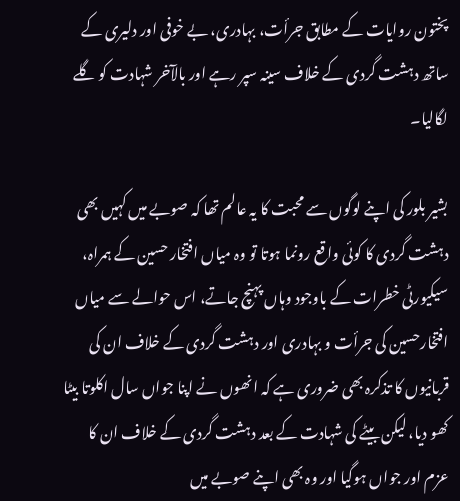پختون روایات کے مطابق جرأت، بہادری، بے خوفی اور دلیری کے ساتھ دہشت گردی کے خلاف سینہ سپر رہے اور بالآخر شہادت کو گلے لگالیا۔

بشیر بلور کی اپنے لوگوں سے محبت کا یہ عالم تھا کہ صوبے میں کہیں بھی دہشت گردی کا کوئی واقع رونما ہوتا تو وہ میاں افتخار حسین کے ہمراہ، سیکیورٹی خطرات کے باوجود وہاں پہنچ جاتے، اس حوالے سے میاں افتخارحسین کی جرأت و بہادری اور دہشت گردی کے خلاف ان کی قربانیوں کا تذکرہ بھی ضروری ہے کہ انھوں نے اپنا جواں سال اکلوتا بیٹا کھو دیا، لیکن بیٹے کی شہادت کے بعد دہشت گردی کے خلاف ان کا عزم اور جواں ہوگیا اور وہ بھی اپنے صوبے میں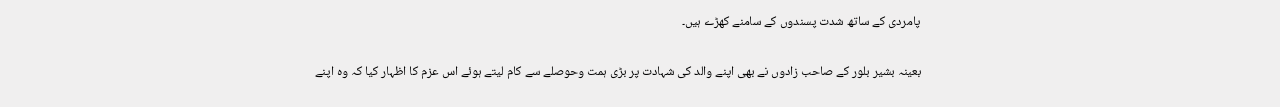پامردی کے ساتھ شدت پسندوں کے سامنے کھڑے ہیں۔

بعینہ بشیر بلور کے صاحب زادوں نے بھی اپنے والد کی شہادت پر بڑی ہمت وحوصلے سے کام لیتے ہوئے اس عزم کا اظہار کیا کہ وہ اپنے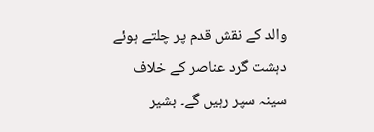والد کے نقش قدم پر چلتے ہوئے دہشت گرد عناصر کے خلاف سینہ سپر رہیں گے۔ بشیر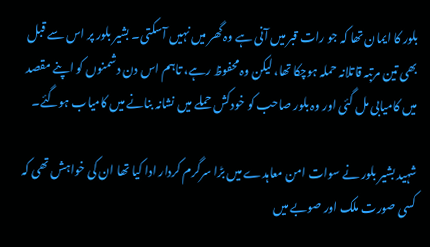بلور کا ایمان تھا کہ جو رات قبر میں آنی ہے وہ گھر میں نہیں آسکتی۔ بشیر بلور پر اس سے قبل بھی تین مرتبہ قاتلانہ حملہ ہوچکا تھا، لیکن وہ محفوظ رہے، تاہم اس دن دشمنوں کو اپنے مقصد میں کامیابی مل گئی اور وہ بلور صاحب کو خودکش حملے میں نشانہ بنانے میں کامیاب ہوگئے۔

شہید بشیر بلور نے سوات امن معاہدے میں بڑا سرگرم کردار ادا کیا تھا ان کی خواہش تھی کہ کسی صورت ملک اور صوبے میں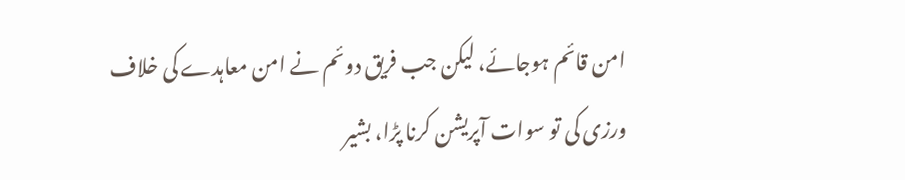امن قائم ہوجائے، لیکن جب فریق دوئم نے امن معاہدے کی خلاف ورزی کی تو سوات آپریشن کرنا پڑا، بشیر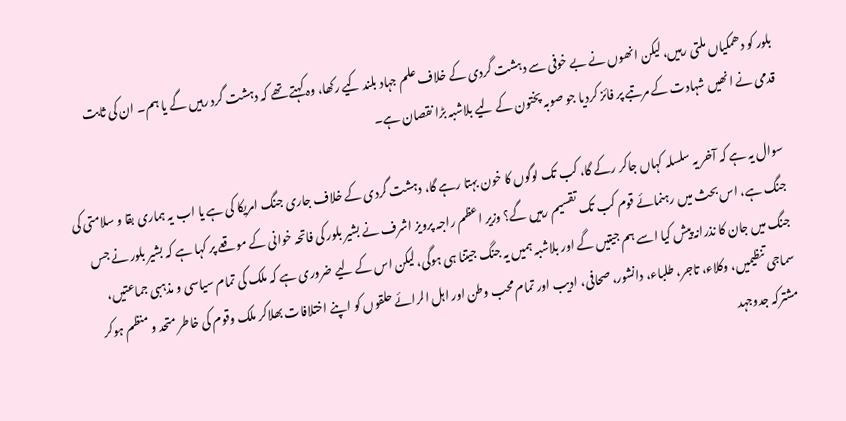بلور کو دھمکیاں ملتی رہیں، لیکن انھوں نے بے خوفی سے دہشت گردی کے خلاف علم جہاد بلند کیے رکھا، وہ کہتے تھے کہ دہشت گرد رہیں گے یا ہم۔ ان کی ثابت قدمی نے انھیں شہادت کے مرتبے پر فائز کردیا جو صوبہ پختون کے لیے بلاشبہ بڑا نقصان ہے۔

سوال یہ ہے کہ آخر یہ سلسلہ کہاں جاکر رکے گا، کب تک لوگوں کا خون بہتا رہے گا، دہشت گردی کے خلاف جاری جنگ امریکا کی ہے یا اب یہ ہماری بقا و سلامتی کی جنگ ہے، اس بحث میں رہنمائے قوم کب تک تقسیم رہیں گے؟ وزیر اعظم راجہ پرویز اشرف نے بشیر بلور کی فاتحہ خوانی کے موقعے پر کہا ہے کہ بشیر بلور نے جس جنگ میں جان کا نذرانہ پیش کیا اسے ہم جیتیں گے اور بلاشبہ ہمیں یہ جنگ جیتنا ہی ہوگی، لیکن اس کے لیے ضروری ہے کہ ملک کی تمام سیاسی و مذہبی جماعتیں، سماجی تنظیمیں، وکلاء، تاجر، طلباء، دانشور، صحافی، ادیب اور تمام محب وطن اور اہل الرائے حلقوں کو اپنے اختلافات بھلاکر ملک وقوم کی خاطر متحد و منظم ہوکر مشترکہ جدوجہد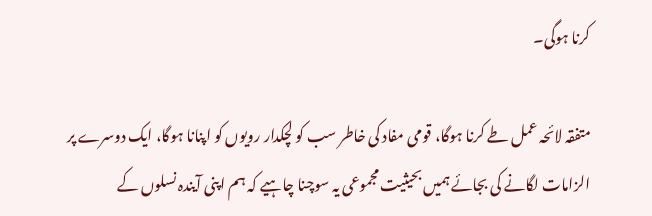کرنا ہوگی۔

متفقہ لائحہ عمل طے کرنا ہوگا، قومی مفاد کی خاطر سب کو لچکدار رویوں کو اپنانا ہوگا، ایک دوسرے پر الزامات لگانے کی بجائے ہمیں بحیثیت مجموعی یہ سوچنا چاہیے کہ ہم اپنی آیندہ نسلوں کے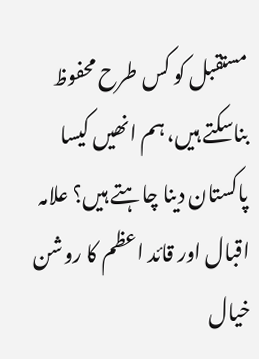مستقبل کو کس طرح محفوظ بناسکتے ہیں، ہم انھیں کیسا پاکستان دینا چاہتے ہیں؟ علامہ اقبال اور قائد اعظم کا روشن خیال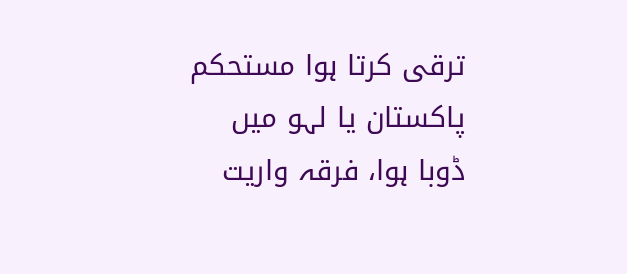ترقی کرتا ہوا مستحکم پاکستان یا لہو میں ڈوبا ہوا، فرقہ واریت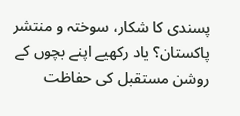پسندی کا شکار، سوختہ و منتشر پاکستان؟ یاد رکھیے اپنے بچوں کے روشن مستقبل کی حفاظت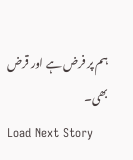ہم پر فرض ہے اور قرض بھی۔
Load Next Story